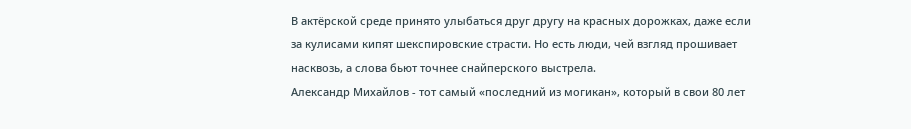В актёрской среде принято улыбаться друг другу на красных дорожках, даже если за кулисами кипят шекспировские страсти. Но есть люди, чей взгляд прошивает насквозь, а слова бьют точнее снайперского выстрела.
Александр Михайлов - тот самый «последний из могикан», который в свои 80 лет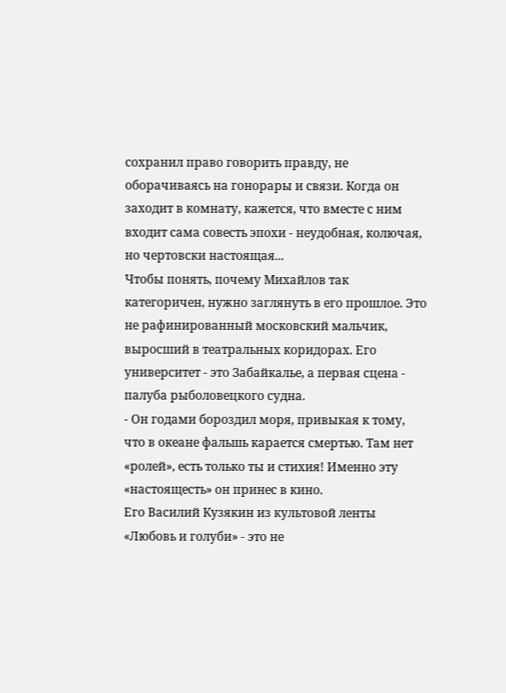сохранил право говорить правду, не оборачиваясь на гонорары и связи. Когда он заходит в комнату, кажется, что вместе с ним входит сама совесть эпохи - неудобная, колючая, но чертовски настоящая...
Чтобы понять, почему Михайлов так категоричен, нужно заглянуть в его прошлое. Это не рафинированный московский мальчик, выросший в театральных коридорах. Его университет - это Забайкалье, а первая сцена - палуба рыболовецкого судна.
- Он годами бороздил моря, привыкая к тому, что в океане фальшь карается смертью. Там нет «ролей», есть только ты и стихия! Именно эту «настоящесть» он принес в кино.
Его Василий Кузякин из культовой ленты «Любовь и голуби» - это не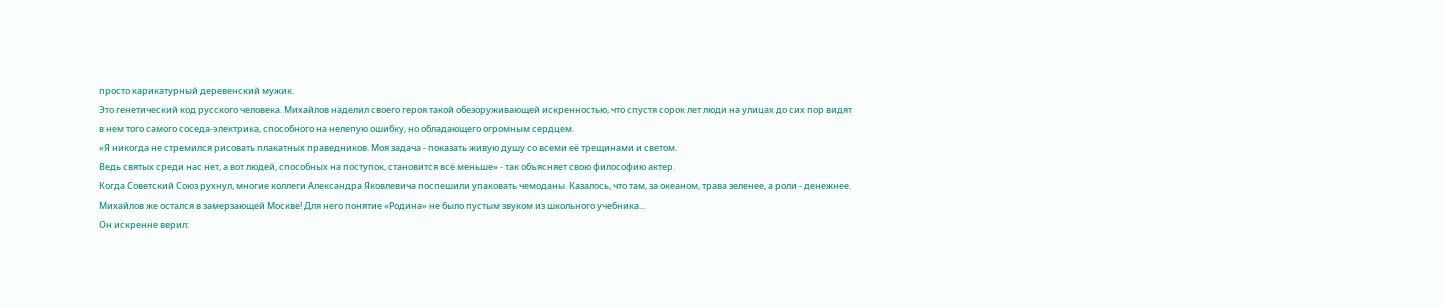просто карикатурный деревенский мужик.
Это генетический код русского человека. Михайлов наделил своего героя такой обезоруживающей искренностью, что спустя сорок лет люди на улицах до сих пор видят в нем того самого соседа-электрика, способного на нелепую ошибку, но обладающего огромным сердцем.
«Я никогда не стремился рисовать плакатных праведников. Моя задача - показать живую душу со всеми её трещинами и светом.
Ведь святых среди нас нет, а вот людей, способных на поступок, становится всё меньше» - так объясняет свою философию актер.
Когда Советский Союз рухнул, многие коллеги Александра Яковлевича поспешили упаковать чемоданы. Казалось, что там, за океаном, трава зеленее, а роли - денежнее.
Михайлов же остался в замерзающей Москве! Для него понятие «Родина» не было пустым звуком из школьного учебника...
Он искренне верил: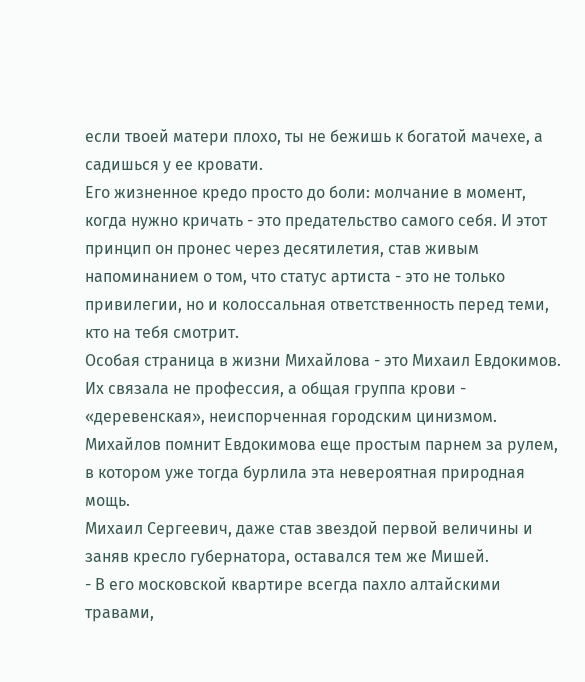если твоей матери плохо, ты не бежишь к богатой мачехе, а садишься у ее кровати.
Его жизненное кредо просто до боли: молчание в момент, когда нужно кричать - это предательство самого себя. И этот принцип он пронес через десятилетия, став живым напоминанием о том, что статус артиста - это не только привилегии, но и колоссальная ответственность перед теми, кто на тебя смотрит.
Особая страница в жизни Михайлова - это Михаил Евдокимов.
Их связала не профессия, а общая группа крови - «деревенская», неиспорченная городским цинизмом. Михайлов помнит Евдокимова еще простым парнем за рулем, в котором уже тогда бурлила эта невероятная природная мощь.
Михаил Сергеевич, даже став звездой первой величины и заняв кресло губернатора, оставался тем же Мишей.
- В его московской квартире всегда пахло алтайскими травами,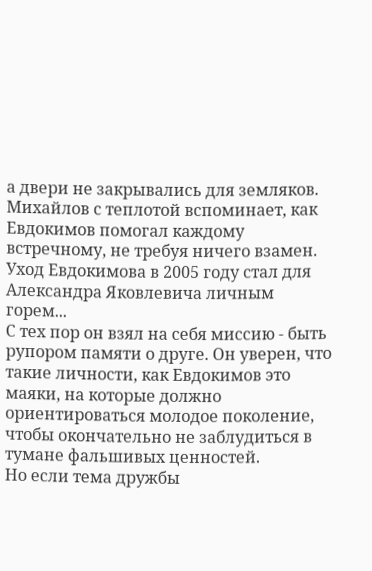а двери не закрывались для земляков. Михайлов с теплотой вспоминает, как Евдокимов помогал каждому встречному, не требуя ничего взамен.
Уход Евдокимова в 2005 году стал для Александра Яковлевича личным горем...
С тех пор он взял на себя миссию - быть рупором памяти о друге. Он уверен, что такие личности, как Евдокимов это маяки, на которые должно ориентироваться молодое поколение, чтобы окончательно не заблудиться в тумане фальшивых ценностей.
Но если тема дружбы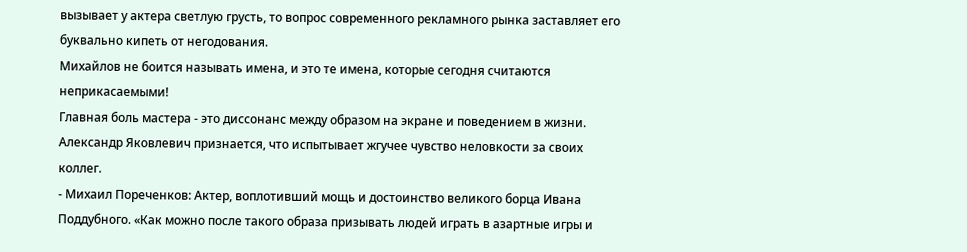вызывает у актера светлую грусть, то вопрос современного рекламного рынка заставляет его буквально кипеть от негодования.
Михайлов не боится называть имена, и это те имена, которые сегодня считаются неприкасаемыми!
Главная боль мастера - это диссонанс между образом на экране и поведением в жизни. Александр Яковлевич признается, что испытывает жгучее чувство неловкости за своих коллег.
- Михаил Пореченков: Актер, воплотивший мощь и достоинство великого борца Ивана Поддубного. «Как можно после такого образа призывать людей играть в азартные игры и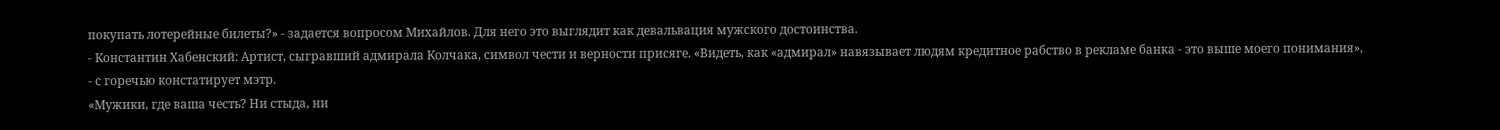покупать лотерейные билеты?» - задается вопросом Михайлов. Для него это выглядит как девальвация мужского достоинства.
- Константин Хабенский: Артист, сыгравший адмирала Колчака, символ чести и верности присяге. «Видеть, как «адмирал» навязывает людям кредитное рабство в рекламе банка - это выше моего понимания», - с горечью констатирует мэтр.
«Мужики, где ваша честь? Ни стыда, ни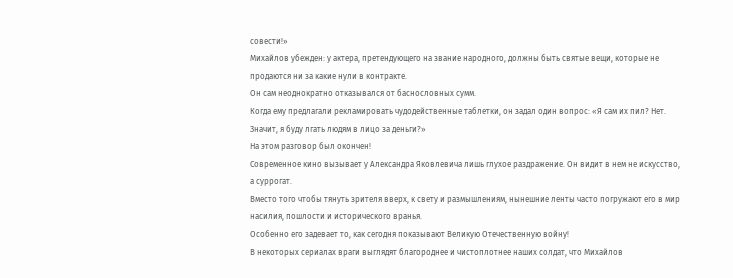совести!»
Михайлов убежден: у актера, претендующего на звание народного, должны быть святые вещи, которые не продаются ни за какие нули в контракте.
Он сам неоднократно отказывался от баснословных сумм.
Когда ему предлагали рекламировать чудодейственные таблетки, он задал один вопрос: «Я сам их пил? Нет. Значит, я буду лгать людям в лицо за деньги?»
На этом разговор был окончен!
Современное кино вызывает у Александра Яковлевича лишь глухое раздражение. Он видит в нем не искусство, а суррогат.
Вместо того чтобы тянуть зрителя вверх, к свету и размышлениям, нынешние ленты часто погружают его в мир насилия, пошлости и исторического вранья.
Особенно его задевает то, как сегодня показывают Великую Отечественную войну!
В некоторых сериалах враги выглядят благороднее и чистоплотнее наших солдат, что Михайлов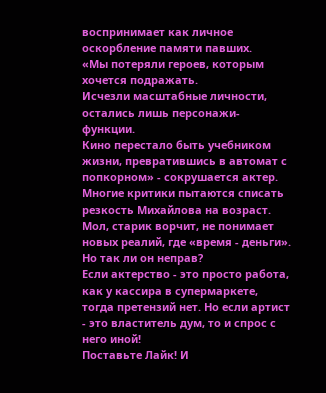воспринимает как личное оскорбление памяти павших.
«Мы потеряли героев, которым хочется подражать.
Исчезли масштабные личности, остались лишь персонажи-функции.
Кино перестало быть учебником жизни, превратившись в автомат с попкорном» - сокрушается актер.
Многие критики пытаются списать резкость Михайлова на возраст. Мол, старик ворчит, не понимает новых реалий, где «время - деньги».
Но так ли он неправ?
Если актерство - это просто работа, как у кассира в супермаркете, тогда претензий нет. Но если артист - это властитель дум, то и спрос с него иной!
Поставьте Лайк! И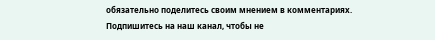обязательно поделитесь своим мнением в комментариях.
Подпишитесь на наш канал, чтобы не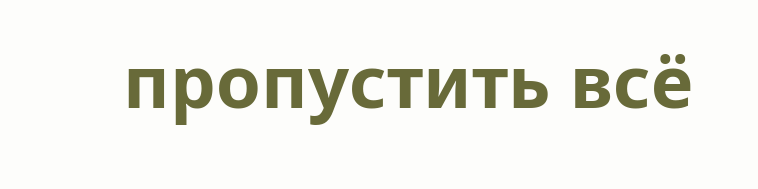пропустить всё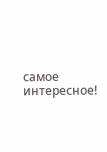самое интересное!